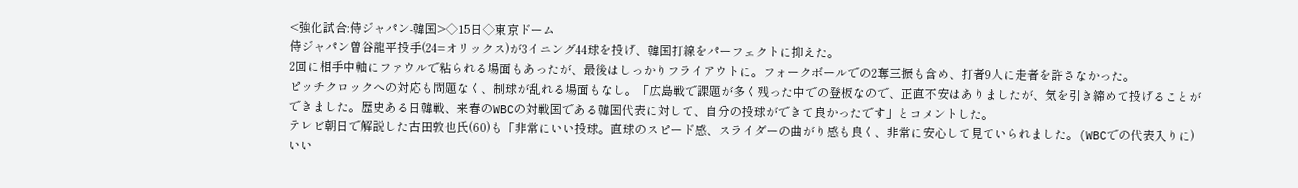<強化試合:侍ジャパン-韓国>◇15日◇東京ドーム
侍ジャパン曽谷龍平投手(24=オリックス)が3イニング44球を投げ、韓国打線をパーフェクトに抑えた。
2回に相手中軸にファウルで粘られる場面もあったが、最後はしっかりフライアウトに。フォークボールでの2奪三振も含め、打者9人に走者を許さなかった。
ピッチクロックへの対応も問題なく、制球が乱れる場面もなし。「広島戦で課題が多く残った中での登板なので、正直不安はありましたが、気を引き締めて投げることができました。歴史ある日韓戦、来春のWBCの対戦国である韓国代表に対して、自分の投球ができて良かったです」とコメントした。
テレビ朝日で解説した古田敦也氏(60)も「非常にいい投球。直球のスピード感、スライダーの曲がり感も良く、非常に安心して見ていられました。(WBCでの代表入りに)いい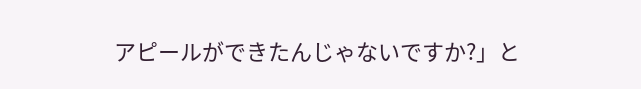アピールができたんじゃないですか?」と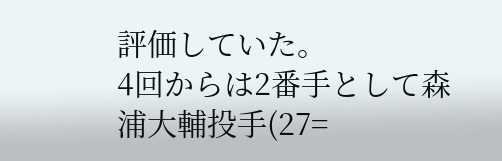評価していた。
4回からは2番手として森浦大輔投手(27=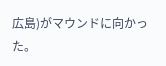広島)がマウンドに向かった。